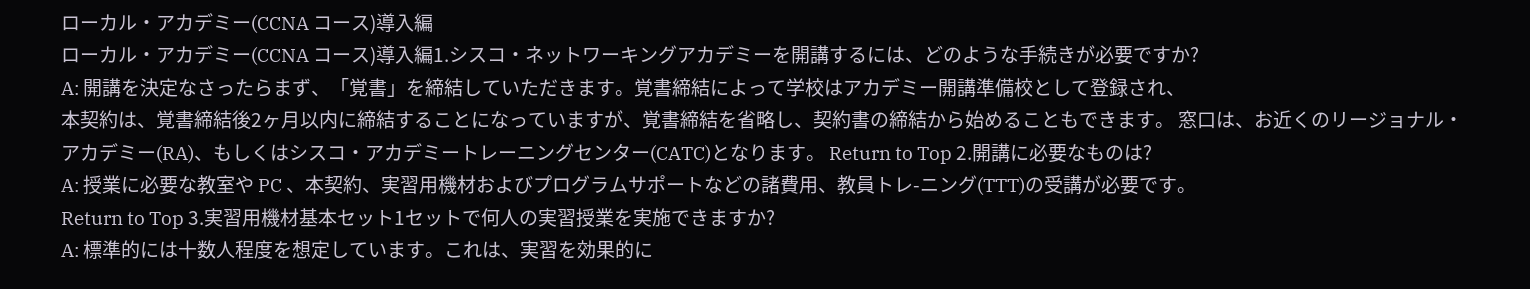ローカル・アカデミー(CCNA コース)導入編
ローカル・アカデミー(CCNA コース)導入編1.シスコ・ネットワーキングアカデミーを開講するには、どのような手続きが必要ですか?
A: 開講を決定なさったらまず、「覚書」を締結していただきます。覚書締結によって学校はアカデミー開講準備校として登録され、
本契約は、覚書締結後2ヶ月以内に締結することになっていますが、覚書締結を省略し、契約書の締結から始めることもできます。 窓口は、お近くのリージョナル・アカデミー(RA)、もしくはシスコ・アカデミートレーニングセンター(CATC)となります。 Return to Top 2.開講に必要なものは?
A: 授業に必要な教室や PC 、本契約、実習用機材およびプログラムサポートなどの諸費用、教員トレ-ニング(TTT)の受講が必要です。
Return to Top 3.実習用機材基本セット1セットで何人の実習授業を実施できますか?
A: 標準的には十数人程度を想定しています。これは、実習を効果的に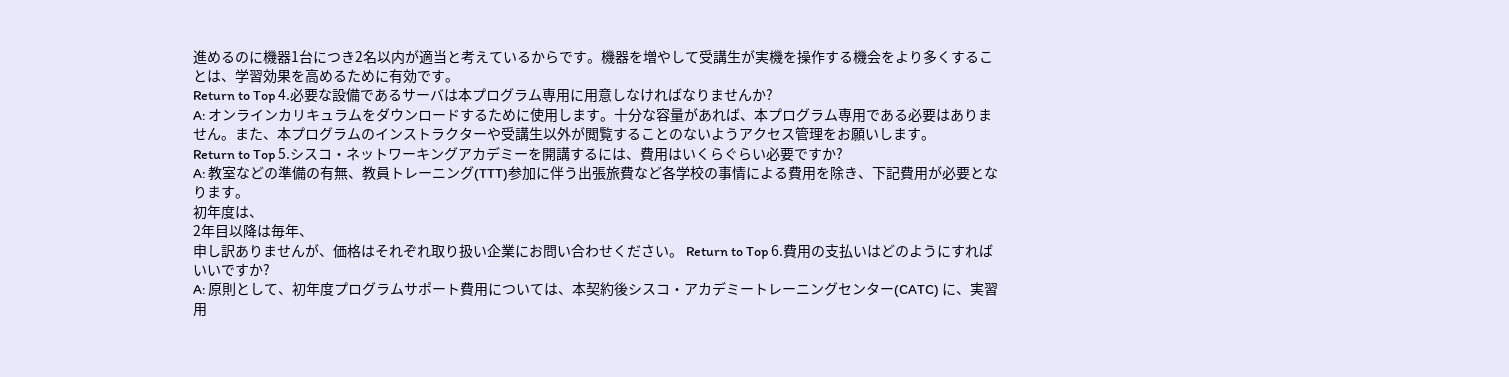進めるのに機器1台につき2名以内が適当と考えているからです。機器を増やして受講生が実機を操作する機会をより多くすることは、学習効果を高めるために有効です。
Return to Top 4.必要な設備であるサーバは本プログラム専用に用意しなければなりませんか?
A: オンラインカリキュラムをダウンロードするために使用します。十分な容量があれば、本プログラム専用である必要はありません。また、本プログラムのインストラクターや受講生以外が閲覧することのないようアクセス管理をお願いします。
Return to Top 5.シスコ・ネットワーキングアカデミーを開講するには、費用はいくらぐらい必要ですか?
A: 教室などの準備の有無、教員トレーニング(TTT)参加に伴う出張旅費など各学校の事情による費用を除き、下記費用が必要となります。
初年度は、
2年目以降は毎年、
申し訳ありませんが、価格はそれぞれ取り扱い企業にお問い合わせください。 Return to Top 6.費用の支払いはどのようにすればいいですか?
A: 原則として、初年度プログラムサポート費用については、本契約後シスコ・アカデミートレーニングセンター(CATC) に、実習用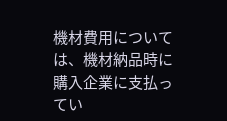機材費用については、機材納品時に購入企業に支払ってい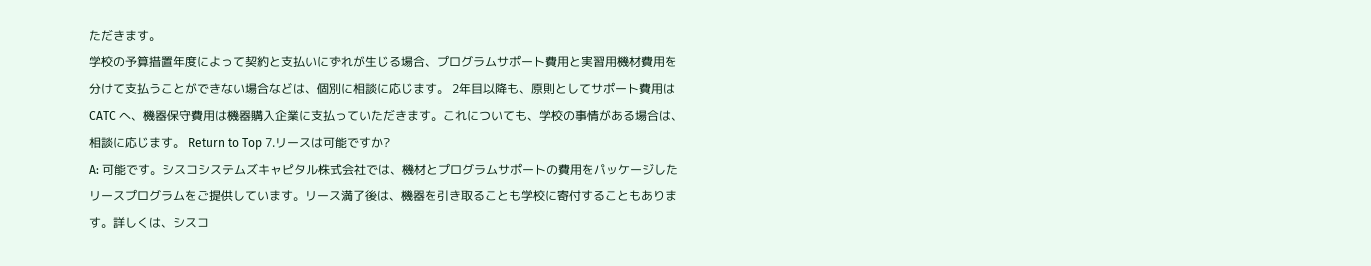ただきます。
学校の予算措置年度によって契約と支払いにずれが生じる場合、プログラムサポート費用と実習用機材費用を分けて支払うことができない場合などは、個別に相談に応じます。 2年目以降も、原則としてサポート費用は CATC へ、機器保守費用は機器購入企業に支払っていただきます。これについても、学校の事情がある場合は、相談に応じます。 Return to Top 7.リースは可能ですか?
A: 可能です。シスコシステムズキャピタル株式会社では、機材とプログラムサポートの費用をパッケージしたリースプログラムをご提供しています。リース満了後は、機器を引き取ることも学校に寄付することもあります。詳しくは、シスコ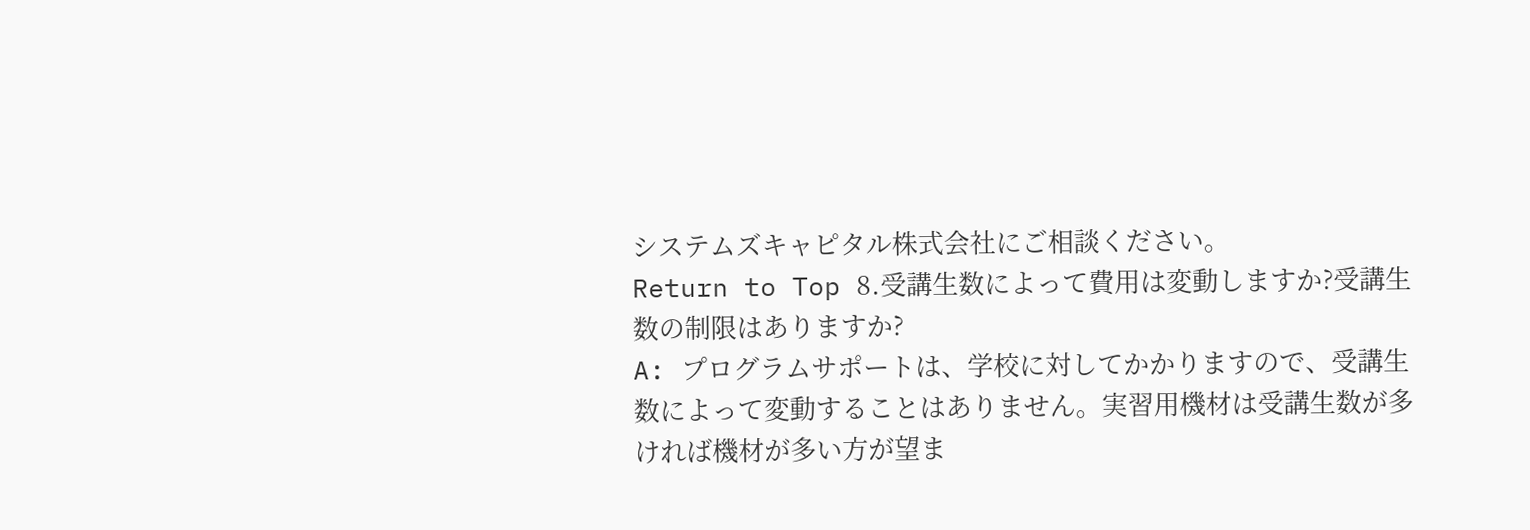システムズキャピタル株式会社にご相談ください。
Return to Top 8.受講生数によって費用は変動しますか?受講生数の制限はありますか?
A: プログラムサポートは、学校に対してかかりますので、受講生数によって変動することはありません。実習用機材は受講生数が多ければ機材が多い方が望ま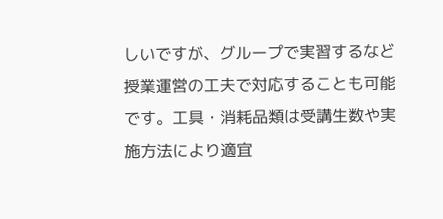しいですが、グループで実習するなど授業運営の工夫で対応することも可能です。工具・消耗品類は受講生数や実施方法により適宜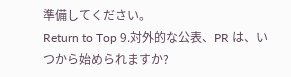準備してください。
Return to Top 9.対外的な公表、PR は、いつから始められますか?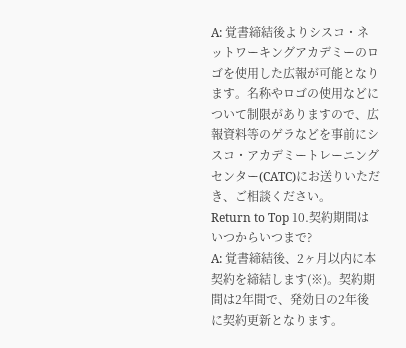A: 覚書締結後よりシスコ・ネットワーキングアカデミーのロゴを使用した広報が可能となります。名称やロゴの使用などについて制限がありますので、広報資料等のゲラなどを事前にシスコ・アカデミートレーニングセンター(CATC)にお送りいただき、ご相談ください。
Return to Top 10.契約期間はいつからいつまで?
A: 覚書締結後、2ヶ月以内に本契約を締結します(※)。契約期間は2年間で、発効日の2年後に契約更新となります。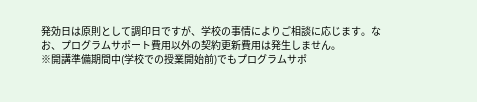発効日は原則として調印日ですが、学校の事情によりご相談に応じます。なお、プログラムサポート費用以外の契約更新費用は発生しません。
※開講準備期間中(学校での授業開始前)でもプログラムサポ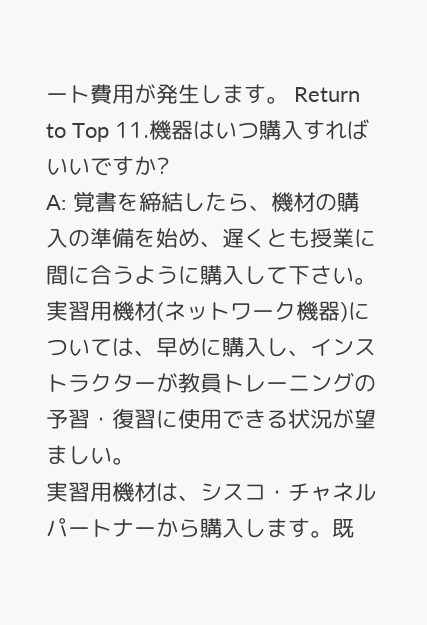ート費用が発生します。 Return to Top 11.機器はいつ購入すればいいですか?
A: 覚書を締結したら、機材の購入の準備を始め、遅くとも授業に間に合うように購入して下さい。実習用機材(ネットワーク機器)については、早めに購入し、インストラクターが教員トレーニングの予習・復習に使用できる状況が望ましい。
実習用機材は、シスコ・チャネルパートナーから購入します。既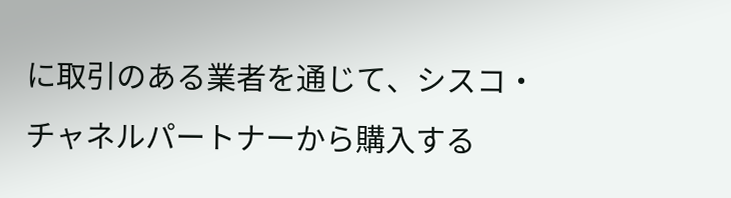に取引のある業者を通じて、シスコ・チャネルパートナーから購入する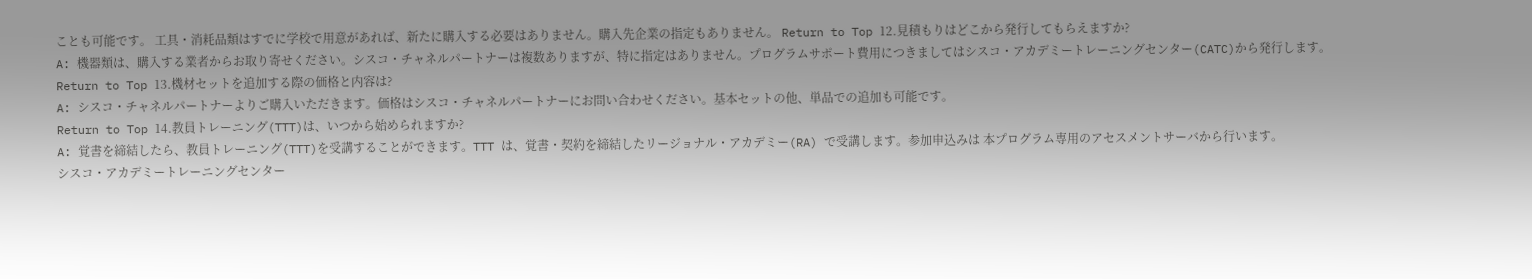ことも可能です。 工具・消耗品類はすでに学校で用意があれば、新たに購入する必要はありません。購入先企業の指定もありません。 Return to Top 12.見積もりはどこから発行してもらえますか?
A: 機器類は、購入する業者からお取り寄せください。シスコ・チャネルパートナーは複数ありますが、特に指定はありません。プログラムサポート費用につきましてはシスコ・アカデミートレーニングセンター(CATC)から発行します。
Return to Top 13.機材セットを追加する際の価格と内容は?
A: シスコ・チャネルパートナーよりご購入いただきます。価格はシスコ・チャネルパートナーにお問い合わせください。基本セットの他、単品での追加も可能です。
Return to Top 14.教員トレーニング(TTT)は、いつから始められますか?
A: 覚書を締結したら、教員トレーニング(TTT)を受講することができます。TTT は、覚書・契約を締結したリージョナル・アカデミー(RA) で受講します。参加申込みは 本プログラム専用のアセスメントサーバから行います。
シスコ・アカデミートレーニングセンター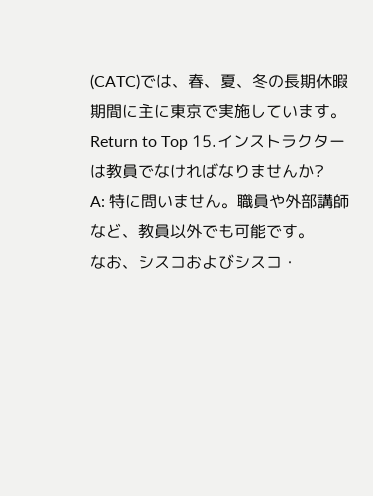(CATC)では、春、夏、冬の長期休暇期間に主に東京で実施しています。 Return to Top 15.インストラクターは教員でなければなりませんか?
A: 特に問いません。職員や外部講師など、教員以外でも可能です。
なお、シスコおよびシスコ・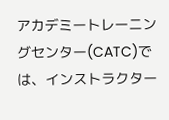アカデミートレーニングセンター(CATC)では、インストラクター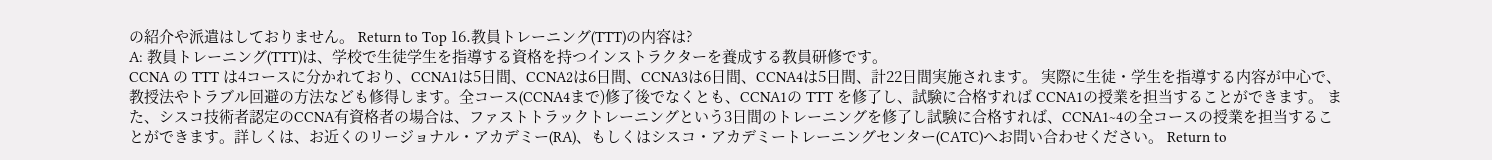の紹介や派遣はしておりません。 Return to Top 16.教員トレーニング(TTT)の内容は?
A: 教員トレーニング(TTT)は、学校で生徒学生を指導する資格を持つインストラクターを養成する教員研修です。
CCNA の TTT は4コースに分かれており、CCNA1は5日間、CCNA2は6日間、CCNA3は6日間、CCNA4は5日間、計22日間実施されます。 実際に生徒・学生を指導する内容が中心で、教授法やトラブル回避の方法なども修得します。全コース(CCNA4まで)修了後でなくとも、CCNA1の TTT を修了し、試験に合格すれば CCNA1の授業を担当することができます。 また、シスコ技術者認定のCCNA有資格者の場合は、ファストトラックトレーニングという3日間のトレーニングを修了し試験に合格すれば、CCNA1~4の全コースの授業を担当することができます。詳しくは、お近くのリージョナル・アカデミー(RA)、もしくはシスコ・アカデミートレーニングセンター(CATC)へお問い合わせください。 Return to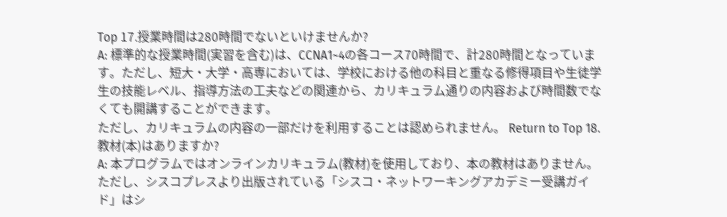Top 17.授業時間は280時間でないといけませんか?
A: 標準的な授業時間(実習を含む)は、CCNA1~4の各コース70時間で、計280時間となっています。ただし、短大・大学・高専においては、学校における他の科目と重なる修得項目や生徒学生の技能レベル、指導方法の工夫などの関連から、カリキュラム通りの内容および時間数でなくても開講することができます。
ただし、カリキュラムの内容の一部だけを利用することは認められません。 Return to Top 18.教材(本)はありますか?
A: 本プログラムではオンラインカリキュラム(教材)を使用しており、本の教材はありません。ただし、シスコプレスより出版されている「シスコ・ネットワーキングアカデミー受講ガイド」はシ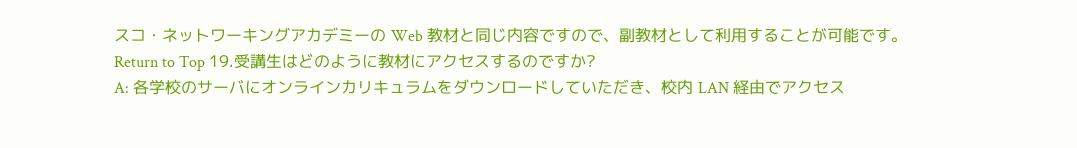スコ・ネットワーキングアカデミーの Web 教材と同じ内容ですので、副教材として利用することが可能です。
Return to Top 19.受講生はどのように教材にアクセスするのですか?
A: 各学校のサーバにオンラインカリキュラムをダウンロードしていただき、校内 LAN 経由でアクセス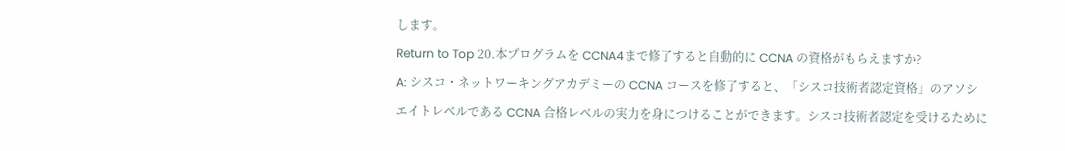します。
Return to Top 20.本プログラムを CCNA4まで修了すると自動的に CCNA の資格がもらえますか?
A: シスコ・ネットワーキングアカデミーの CCNA コースを修了すると、「シスコ技術者認定資格」のアソシエイトレベルである CCNA 合格レベルの実力を身につけることができます。シスコ技術者認定を受けるために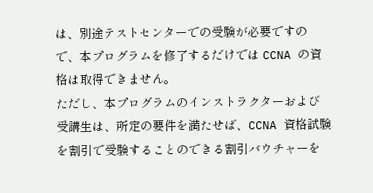は、別途テストセンターでの受験が必要ですので、本プログラムを修了するだけでは CCNA の資格は取得できません。
ただし、本プログラムのインストラクターおよび受講生は、所定の要件を満たせば、CCNA 資格試験を割引で受験することのできる割引バウチャーを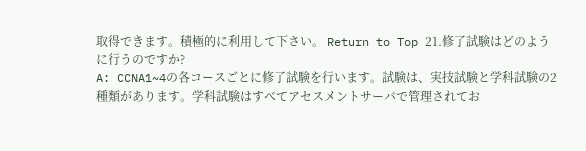取得できます。積極的に利用して下さい。 Return to Top 21.修了試験はどのように行うのですか?
A: CCNA1~4の各コースごとに修了試験を行います。試験は、実技試験と学科試験の2種類があります。学科試験はすべてアセスメントサーバで管理されてお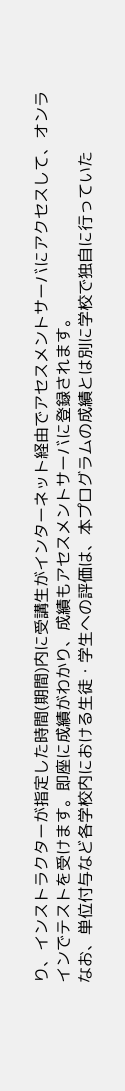り、インストラクターが指定した時間(期間)内に受講生がインターネット経由でアセスメントサーバにアクセスして、オンラインでテストを受けます。即座に成績がわかり、成績もアセスメントサーバに登録されます。
なお、単位付与など各学校内における生徒・学生への評価は、本プログラムの成績とは別に学校で独自に行っていた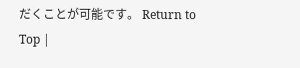だくことが可能です。 Return to Top |